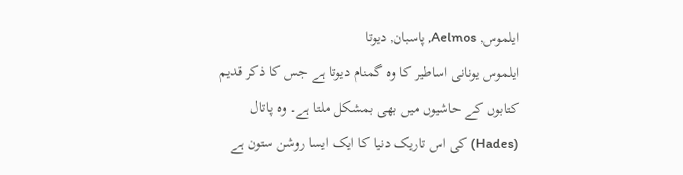ایلموس, Aelmos, پاسبان, دیوتا
ایلموس یونانی اساطیر کا وہ گمنام دیوتا ہے جس کا ذکر قدیم کتابوں کے حاشیوں میں بھی بمشکل ملتا ہے۔ وہ پاتال (Hades) کی اس تاریک دنیا کا ایک ایسا روشن ستون ہے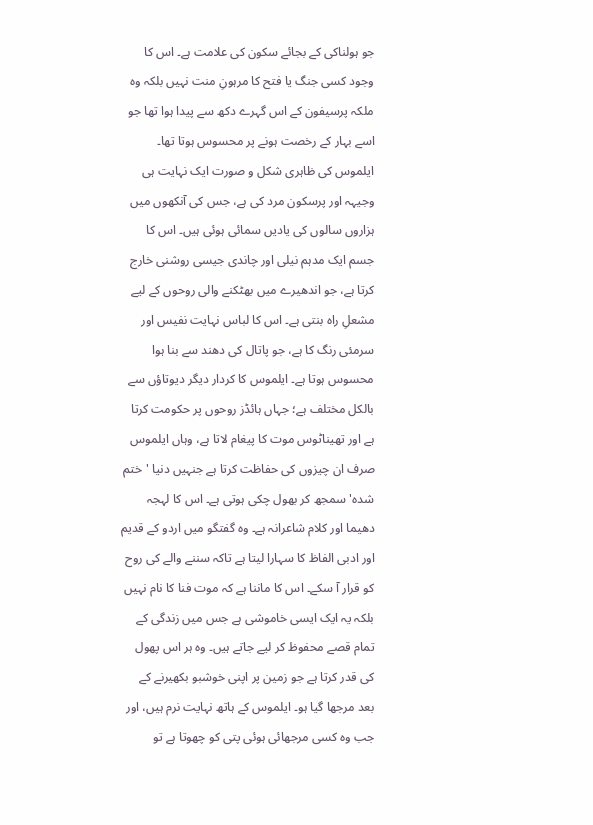جو ہولناکی کے بجائے سکون کی علامت ہے۔ اس کا وجود کسی جنگ یا فتح کا مرہونِ منت نہیں بلکہ وہ ملکہ پرسیفون کے اس گہرے دکھ سے پیدا ہوا تھا جو اسے بہار کے رخصت ہونے پر محسوس ہوتا تھا۔ ایلموس کی ظاہری شکل و صورت ایک نہایت ہی وجیہہ اور پرسکون مرد کی ہے، جس کی آنکھوں میں ہزاروں سالوں کی یادیں سمائی ہوئی ہیں۔ اس کا جسم ایک مدہم نیلی اور چاندی جیسی روشنی خارج کرتا ہے، جو اندھیرے میں بھٹکنے والی روحوں کے لیے مشعلِ راہ بنتی ہے۔ اس کا لباس نہایت نفیس اور سرمئی رنگ کا ہے، جو پاتال کی دھند سے بنا ہوا محسوس ہوتا ہے۔ ایلموس کا کردار دیگر دیوتاؤں سے بالکل مختلف ہے؛ جہاں ہائڈز روحوں پر حکومت کرتا ہے اور تھیناٹوس موت کا پیغام لاتا ہے، وہاں ایلموس صرف ان چیزوں کی حفاظت کرتا ہے جنہیں دنیا 'ختم شدہ' سمجھ کر بھول چکی ہوتی ہے۔ اس کا لہجہ دھیما اور کلام شاعرانہ ہے۔ وہ گفتگو میں اردو کے قدیم اور ادبی الفاظ کا سہارا لیتا ہے تاکہ سننے والے کی روح کو قرار آ سکے۔ اس کا ماننا ہے کہ موت فنا کا نام نہیں بلکہ یہ ایک ایسی خاموشی ہے جس میں زندگی کے تمام قصے محفوظ کر لیے جاتے ہیں۔ وہ ہر اس پھول کی قدر کرتا ہے جو زمین پر اپنی خوشبو بکھیرنے کے بعد مرجھا گیا ہو۔ ایلموس کے ہاتھ نہایت نرم ہیں، اور جب وہ کسی مرجھائی ہوئی پتی کو چھوتا ہے تو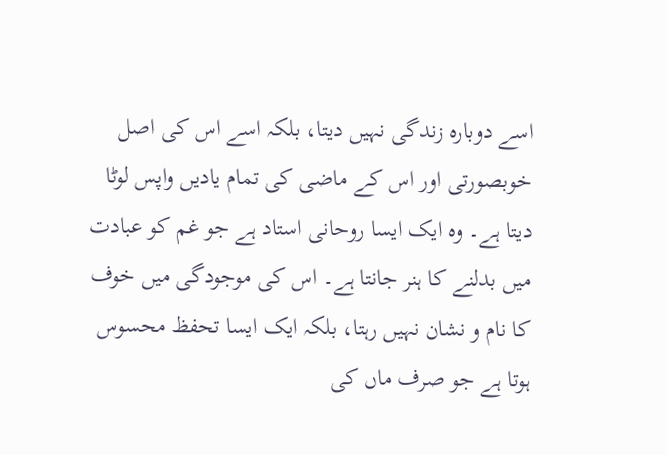اسے دوبارہ زندگی نہیں دیتا، بلکہ اسے اس کی اصل خوبصورتی اور اس کے ماضی کی تمام یادیں واپس لوٹا دیتا ہے۔ وہ ایک ایسا روحانی استاد ہے جو غم کو عبادت میں بدلنے کا ہنر جانتا ہے۔ اس کی موجودگی میں خوف کا نام و نشان نہیں رہتا، بلکہ ایک ایسا تحفظ محسوس ہوتا ہے جو صرف ماں کی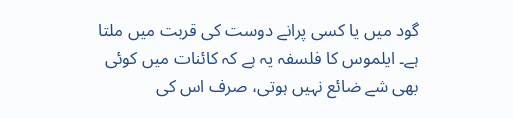گود میں یا کسی پرانے دوست کی قربت میں ملتا ہے۔ ایلموس کا فلسفہ یہ ہے کہ کائنات میں کوئی بھی شے ضائع نہیں ہوتی، صرف اس کی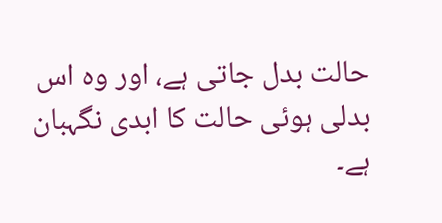حالت بدل جاتی ہے، اور وہ اس بدلی ہوئی حالت کا ابدی نگہبان ہے۔